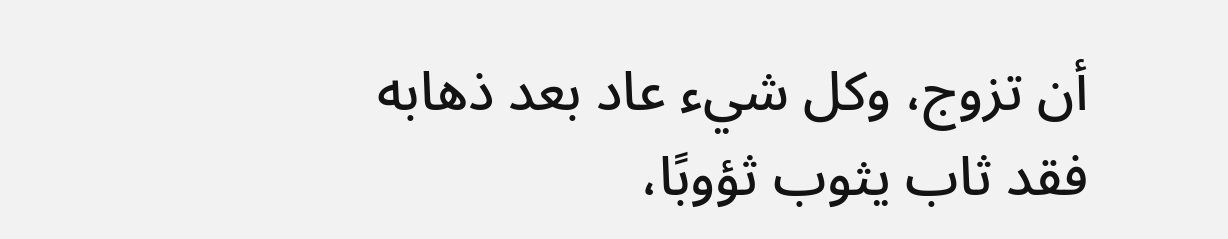أن تزوج، وكل شيء عاد بعد ذهابه فقد ثاب يثوب ثؤوبًا،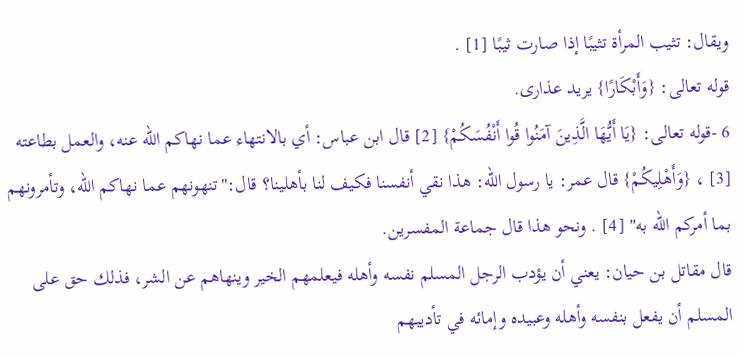ويقال: تثيب المرأة تثيبًا إذا صارت ثيبًا [1] .
قوله تعالى: {وَأَبْكَارًا} يريد عذارى.
6 -قوله تعالى: {يَا أَيُّهَا الَّذِينَ آمَنُوا قُوا أَنْفُسَكُمْ} [2] قال ابن عباس: أي بالانتهاء عما نهاكم الله عنه، والعمل بطاعته [3] ، {وَأَهْلِيكُمْ} قال عمر: يا رسول الله: هذا نقي أنفسنا فكيف لنا بأهلينا؟ قال:"تنهونهم عما نهاكم الله، وتأمرونهم بما أمركم الله به" [4] . ونحو هذا قال جماعة المفسرين.
قال مقاتل بن حيان: يعني أن يؤدب الرجل المسلم نفسه وأهله فيعلمهم الخير وينهاهم عن الشر، فذلك حق على المسلم أن يفعل بنفسه وأهله وعبيده وإمائه في تأديبهم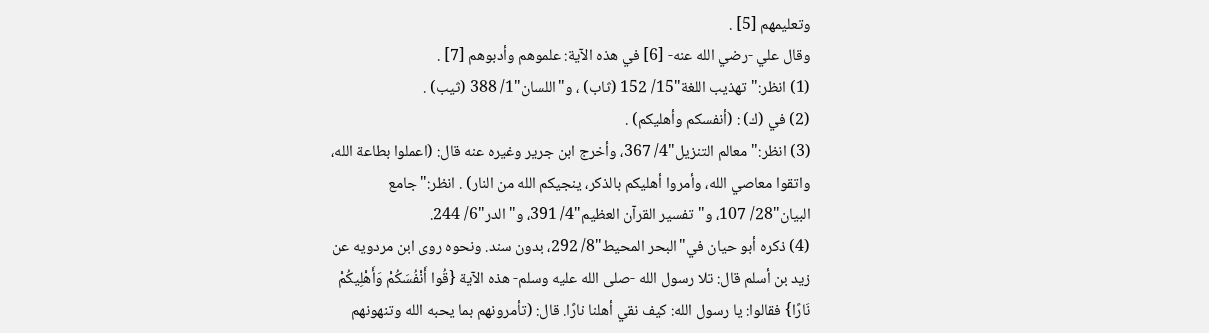وتعليمهم [5] .
وقال علي -رضي الله عنه- [6] في هذه الآية: علموهم وأدبوهم [7] .
(1) انظر:"تهذيب اللغة"15/ 152 (ثاب) ، و"اللسان"1/ 388 (ثيب) .
(2) في (ك) : (أنفسكم وأهليكم) .
(3) انظر:"معالم التنزيل"4/ 367، وأخرج ابن جرير وغيره عنه قال: (اعملوا بطاعة الله، واتقوا معاصي الله، وأمروا أهليكم بالذكر، ينجيكم الله من النار) . انظر:"جامع البيان"28/ 107، و"تفسير القرآن العظيم"4/ 391، و"الدر"6/ 244.
(4) ذكره أبو حيان في"البحر المحيط"8/ 292، بدون سند. ونحوه روى ابن مردويه عن زيد بن أسلم قال: تلا رسول الله -صلى الله عليه وسلم- هذه الآية {قُوا أَنْفُسَكُمْ وَأَهْلِيكُمْ نَارًا} فقالوا: يا رسول الله: كيف نقي أهلنا نارًا. قال: (تأمرونهم بما يحبه الله وتنهونهم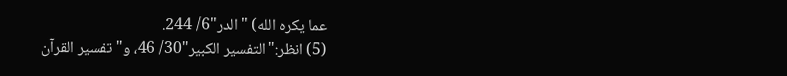عما يكره الله) "الدر"6/ 244.
(5) انظر:"التفسير الكبير"30/ 46، و"تفسير القرآن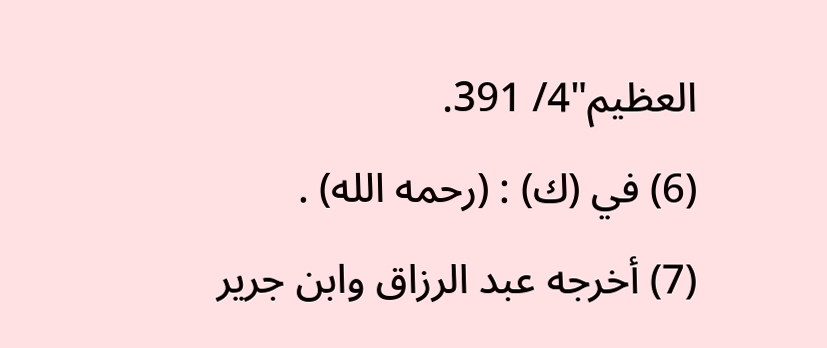العظيم"4/ 391.
(6) في (ك) : (رحمه الله) .
(7) أخرجه عبد الرزاق وابن جرير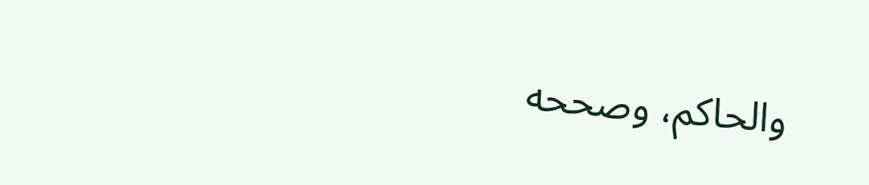والحاكم، وصححه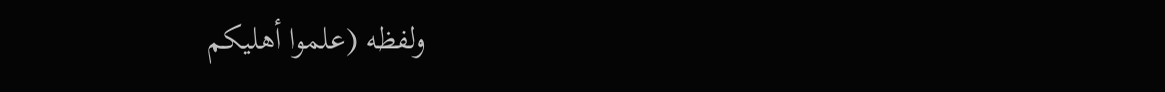ولفظه (علموا أهليكم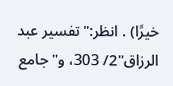خيرًا) . انظر:"تفسير عبد الرزاق"2/ 303، و"جامع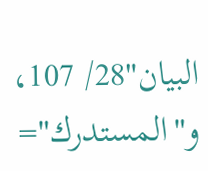البيان"28/ 107، و"المستدرك"=